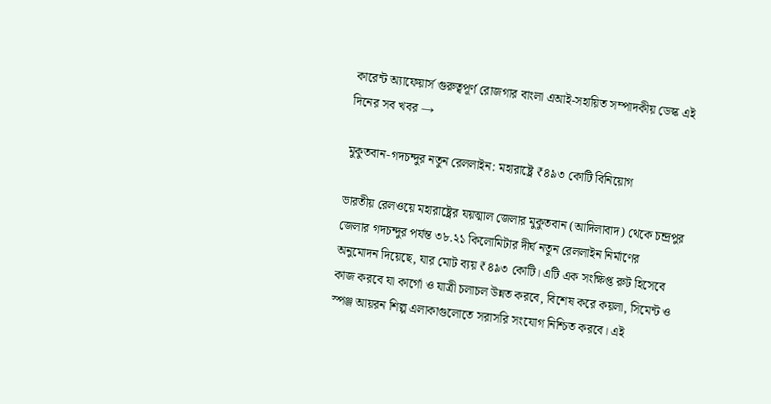কারেন্ট অ্যাফেয়ার্স গুরুত্বপূর্ণ রোজগার বাংলা এআই-সহায়িত সম্পাদকীয় ডেস্ক এই দিনের সব খবর →

মুকুতবান-গদচন্দুর নতুন রেললাইন: মহারাষ্ট্রে ₹৪৯৩ কোটি বিনিয়োগ

ভারতীয় রেলওয়ে মহারাষ্ট্রের যয়ত্মাল জেলার মুকুতবান (আদিলাবাদ) থেকে চন্দ্রপুর জেলার গদচন্দুর পর্যন্ত ৩৮.২১ কিলোমিটার দীর্ঘ নতুন রেললাইন নির্মাণের অনুমোদন দিয়েছে, যার মোট ব্যয় ₹৪৯৩ কোটি। এটি এক সংক্ষিপ্ত রুট হিসেবে কাজ করবে যা কার্গো ও যাত্রী চলাচল উন্নত করবে, বিশেষ করে কয়লা, সিমেন্ট ও স্পঞ্জ আয়রন শিল্প এলাকাগুলোতে সরাসরি সংযোগ নিশ্চিত করবে। এই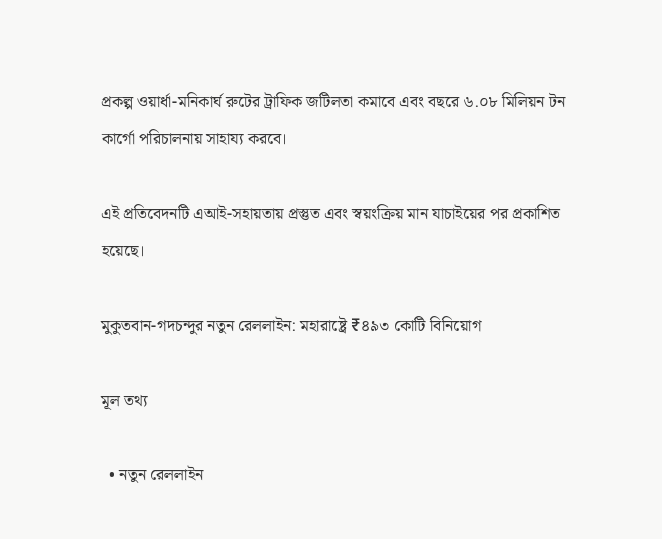প্রকল্প ওয়ার্ধা-মনিকার্ঘ রুটের ট্রাফিক জটিলতা কমাবে এবং বছরে ৬.০৮ মিলিয়ন টন কার্গো পরিচালনায় সাহায্য করবে।

এই প্রতিবেদনটি এআই-সহায়তায় প্রস্তুত এবং স্বয়ংক্রিয় মান যাচাইয়ের পর প্রকাশিত হয়েছে।

মুকুতবান-গদচন্দুর নতুন রেললাইন: মহারাষ্ট্রে ₹৪৯৩ কোটি বিনিয়োগ

মূল তথ্য

  • নতুন রেললাইন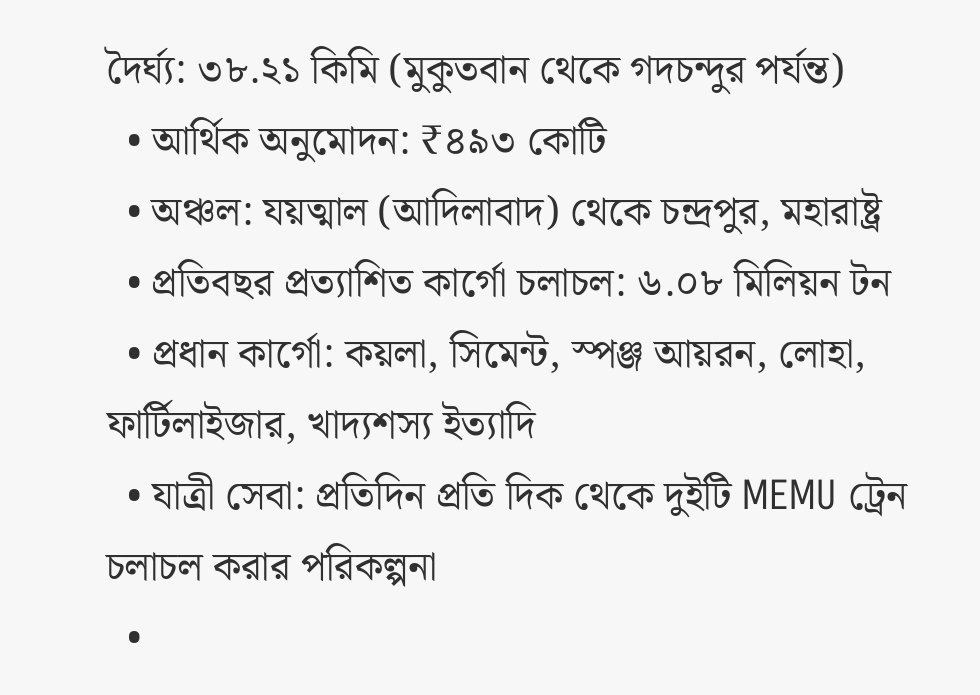দৈর্ঘ্য: ৩৮.২১ কিমি (মুকুতবান থেকে গদচন্দুর পর্যন্ত)
  • আর্থিক অনুমোদন: ₹৪৯৩ কোটি
  • অঞ্চল: যয়ত্মাল (আদিলাবাদ) থেকে চন্দ্রপুর, মহারাষ্ট্র
  • প্রতিবছর প্রত্যাশিত কার্গো চলাচল: ৬.০৮ মিলিয়ন টন
  • প্রধান কার্গো: কয়লা, সিমেন্ট, স্পঞ্জ আয়রন, লোহা, ফার্টিলাইজার, খাদ্যশস্য ইত্যাদি
  • যাত্রী সেবা: প্রতিদিন প্রতি দিক থেকে দুইটি MEMU ট্রেন চলাচল করার পরিকল্পনা
  •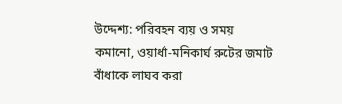উদ্দেশ্য: পরিবহন ব্যয় ও সময় কমানো, ওয়ার্ধা-মনিকার্ঘ রুটের জমাট বাঁধাকে লাঘব করা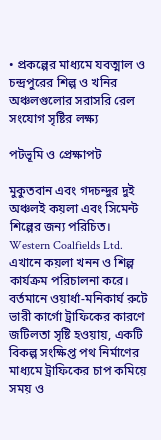• প্রকল্পের মাধ্যমে যবত্মাল ও চন্দ্রপুরের শিল্প ও খনির অঞ্চলগুলোর সরাসরি রেল সংযোগ সৃষ্টির লক্ষ্য

পটভূমি ও প্রেক্ষাপট

মুকুতবান এবং গদচন্দুর দুই অঞ্চলই কয়লা এবং সিমেন্ট শিল্পের জন্য পরিচিত। Western Coalfields Ltd. এখানে কয়লা খনন ও শিল্প কার্যক্রম পরিচালনা করে। বর্তমানে ওয়ার্ধা-মনিকার্ঘ রুটে ভারী কার্গো ট্রাফিকের কারণে জটিলতা সৃষ্টি হওয়ায়, একটি বিকল্প সংক্ষিপ্ত পথ নির্মাণের মাধ্যমে ট্রাফিকের চাপ কমিয়ে সময় ও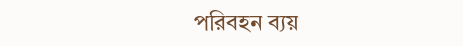পরিবহন ব্যয়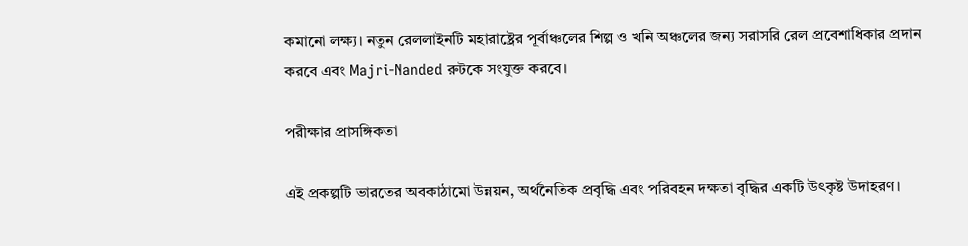কমানো লক্ষ্য। নতুন রেললাইনটি মহারাষ্ট্রের পূর্বাঞ্চলের শিল্প ও খনি অঞ্চলের জন্য সরাসরি রেল প্রবেশাধিকার প্রদান করবে এবং Majri-Nanded রুটকে সংযুক্ত করবে।

পরীক্ষার প্রাসঙ্গিকতা

এই প্রকল্পটি ভারতের অবকাঠামো উন্নয়ন, অর্থনৈতিক প্রবৃদ্ধি এবং পরিবহন দক্ষতা বৃদ্ধির একটি উৎকৃষ্ট উদাহরণ।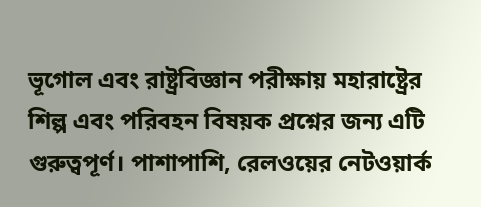ভূগোল এবং রাষ্ট্রবিজ্ঞান পরীক্ষায় মহারাষ্ট্রের শিল্প এবং পরিবহন বিষয়ক প্রশ্নের জন্য এটি গুরুত্বপূর্ণ। পাশাপাশি, রেলওয়ের নেটওয়ার্ক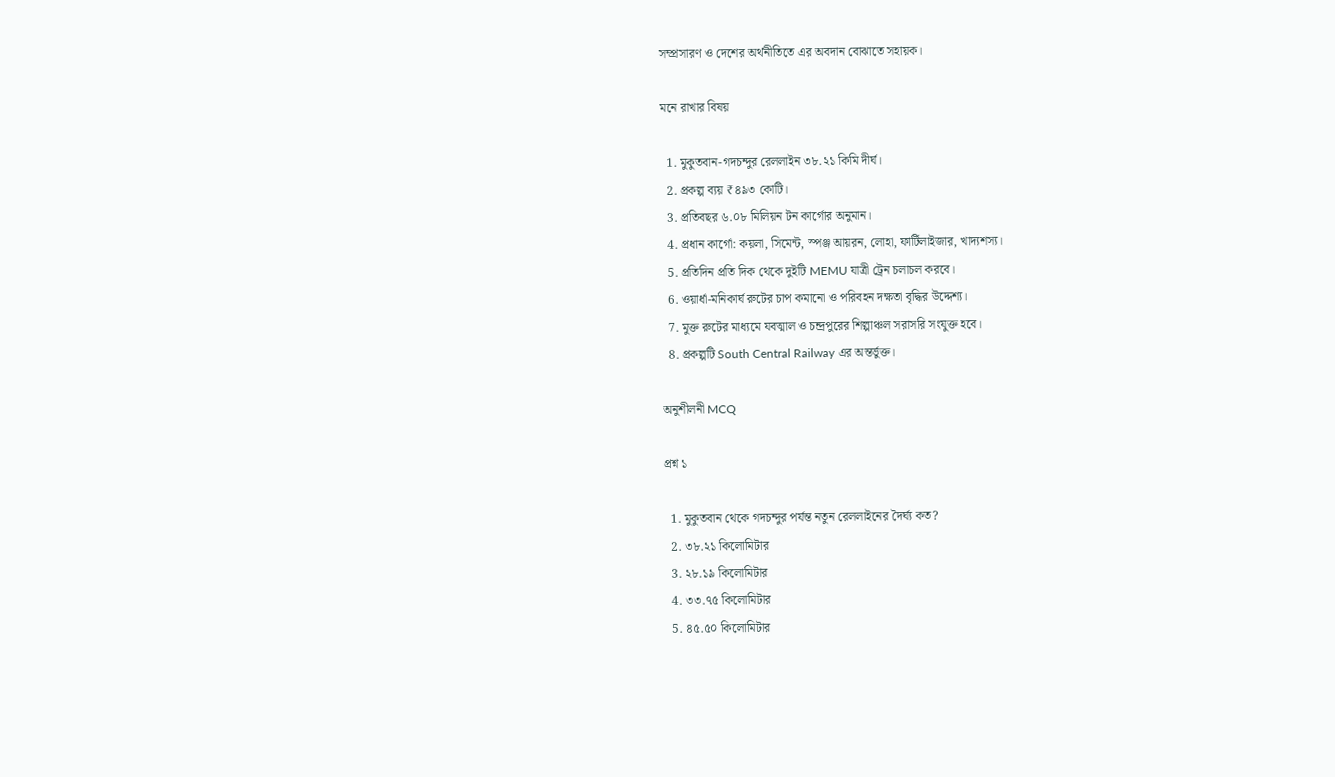সম্প্রসারণ ও দেশের অর্থনীতিতে এর অবদান বোঝাতে সহায়ক।

মনে রাখার বিষয়

  1. মুকুতবান-গদচন্দুর রেললাইন ৩৮.২১ কিমি দীর্ঘ।
  2. প্রকল্প ব্যয় ₹৪৯৩ কোটি।
  3. প্রতিবছর ৬.০৮ মিলিয়ন টন কার্গোর অনুমান।
  4. প্রধান কার্গো: কয়লা, সিমেন্ট, স্পঞ্জ আয়রন, লোহা, ফার্টিলাইজার, খাদ্যশস্য।
  5. প্রতিদিন প্রতি দিক থেকে দুইটি MEMU যাত্রী ট্রেন চলাচল করবে।
  6. ওয়ার্ধা-মনিকার্ঘ রুটের চাপ কমানো ও পরিবহন দক্ষতা বৃদ্ধির উদ্দেশ্য।
  7. মুক্ত রুটের মাধ্যমে যবত্মাল ও চন্দ্রপুরের শিল্পাঞ্চল সরাসরি সংযুক্ত হবে।
  8. প্রকল্পটি South Central Railway এর অন্তর্ভুক্ত।

অনুশীলনী MCQ

প্রশ্ন ১

  1. মুকুতবান থেকে গদচন্দুর পর্যন্ত নতুন রেললাইনের দৈর্ঘ্য কত?
  2. ৩৮.২১ কিলোমিটার
  3. ২৮.১৯ কিলোমিটার
  4. ৩৩.৭৫ কিলোমিটার
  5. ৪৫.৫০ কিলোমিটার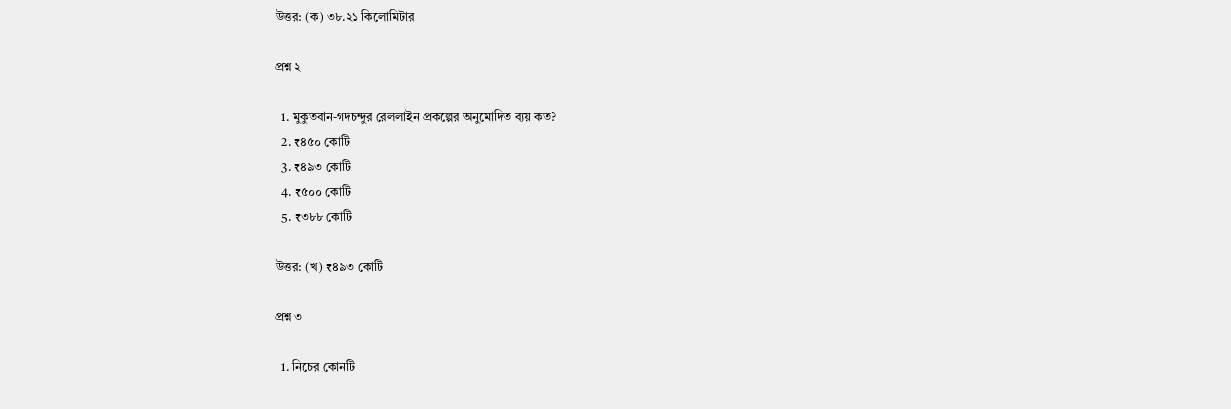উত্তর: (ক) ৩৮.২১ কিলোমিটার

প্রশ্ন ২

  1. মুকুতবান-গদচন্দুর রেললাইন প্রকল্পের অনুমোদিত ব্যয় কত?
  2. ₹৪৫০ কোটি
  3. ₹৪৯৩ কোটি
  4. ₹৫০০ কোটি
  5. ₹৩৮৮ কোটি

উত্তর: (খ) ₹৪৯৩ কোটি

প্রশ্ন ৩

  1. নিচের কোনটি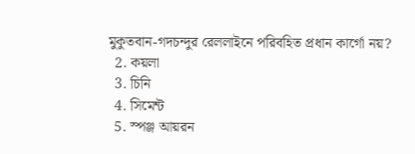মুকুতবান-গদচন্দুর রেললাইনে পরিবহিত প্রধান কার্গো নয়?
  2. কয়লা
  3. চিনি
  4. সিমেন্ট
  5. স্পঞ্জ আয়রন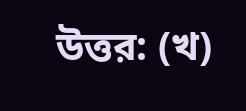উত্তর: (খ)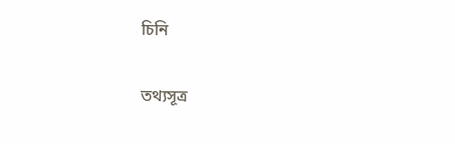চিনি

তথ্যসূত্র